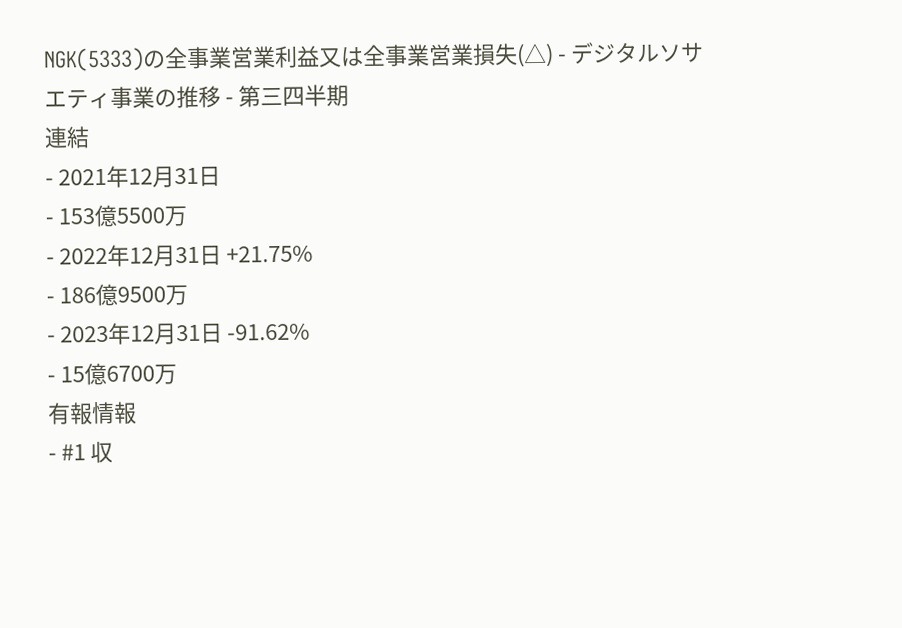NGK(5333)の全事業営業利益又は全事業営業損失(△) - デジタルソサエティ事業の推移 - 第三四半期
連結
- 2021年12月31日
- 153億5500万
- 2022年12月31日 +21.75%
- 186億9500万
- 2023年12月31日 -91.62%
- 15億6700万
有報情報
- #1 収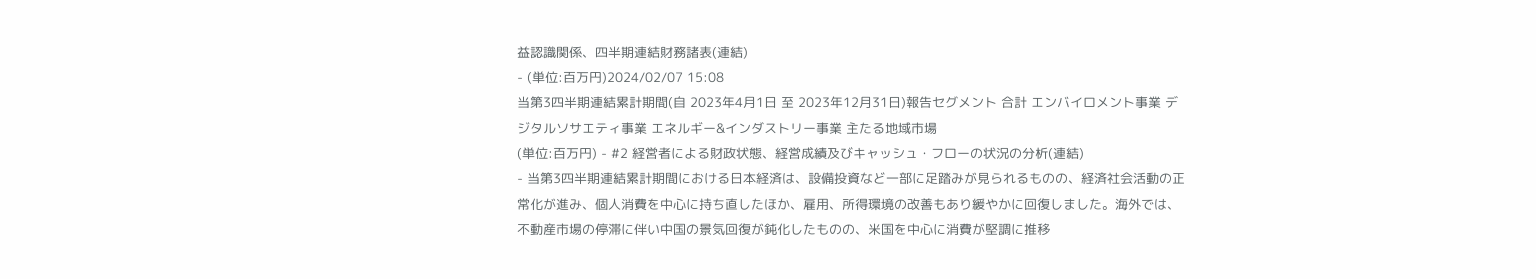益認識関係、四半期連結財務諸表(連結)
- (単位:百万円)2024/02/07 15:08
当第3四半期連結累計期間(自 2023年4月1日 至 2023年12月31日)報告セグメント 合計 エンバイロメント事業 デジタルソサエティ事業 エネルギー&インダストリー事業 主たる地域市場
(単位:百万円) - #2 経営者による財政状態、経営成績及びキャッシュ・フローの状況の分析(連結)
- 当第3四半期連結累計期間における日本経済は、設備投資など一部に足踏みが見られるものの、経済社会活動の正常化が進み、個人消費を中心に持ち直したほか、雇用、所得環境の改善もあり緩やかに回復しました。海外では、不動産市場の停滞に伴い中国の景気回復が鈍化したものの、米国を中心に消費が堅調に推移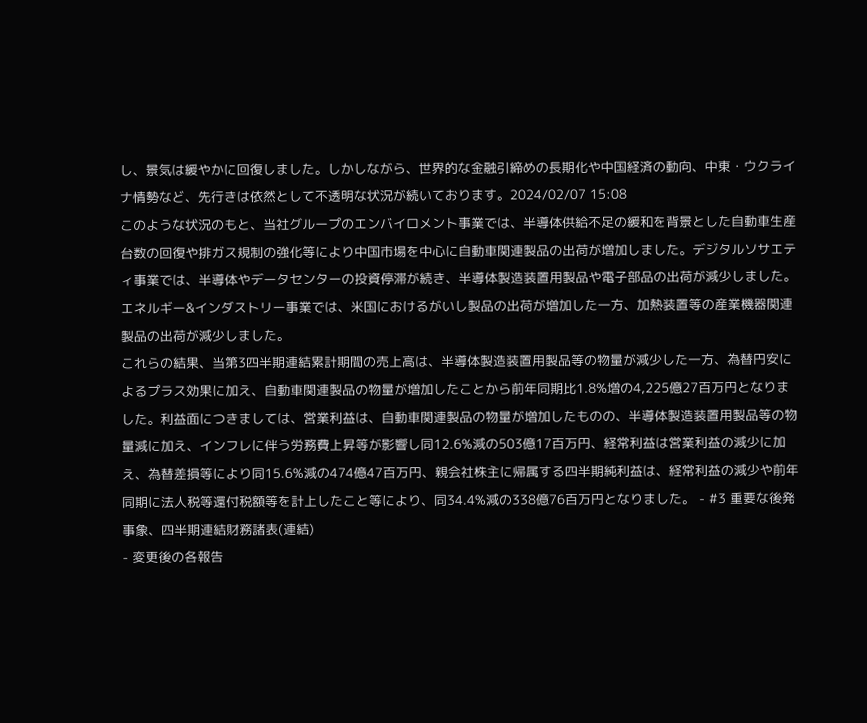し、景気は緩やかに回復しました。しかしながら、世界的な金融引締めの長期化や中国経済の動向、中東・ウクライナ情勢など、先行きは依然として不透明な状況が続いております。2024/02/07 15:08
このような状況のもと、当社グループのエンバイロメント事業では、半導体供給不足の緩和を背景とした自動車生産台数の回復や排ガス規制の強化等により中国市場を中心に自動車関連製品の出荷が増加しました。デジタルソサエティ事業では、半導体やデータセンターの投資停滞が続き、半導体製造装置用製品や電子部品の出荷が減少しました。エネルギー&インダストリー事業では、米国におけるがいし製品の出荷が増加した一方、加熱装置等の産業機器関連製品の出荷が減少しました。
これらの結果、当第3四半期連結累計期間の売上高は、半導体製造装置用製品等の物量が減少した一方、為替円安によるプラス効果に加え、自動車関連製品の物量が増加したことから前年同期比1.8%増の4,225億27百万円となりました。利益面につきましては、営業利益は、自動車関連製品の物量が増加したものの、半導体製造装置用製品等の物量減に加え、インフレに伴う労務費上昇等が影響し同12.6%減の503億17百万円、経常利益は営業利益の減少に加え、為替差損等により同15.6%減の474億47百万円、親会社株主に帰属する四半期純利益は、経常利益の減少や前年同期に法人税等還付税額等を計上したこと等により、同34.4%減の338億76百万円となりました。 - #3 重要な後発事象、四半期連結財務諸表(連結)
- 変更後の各報告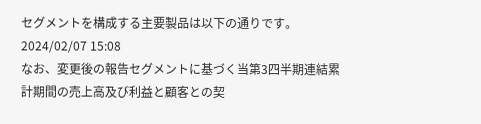セグメントを構成する主要製品は以下の通りです。2024/02/07 15:08
なお、変更後の報告セグメントに基づく当第3四半期連結累計期間の売上高及び利益と顧客との契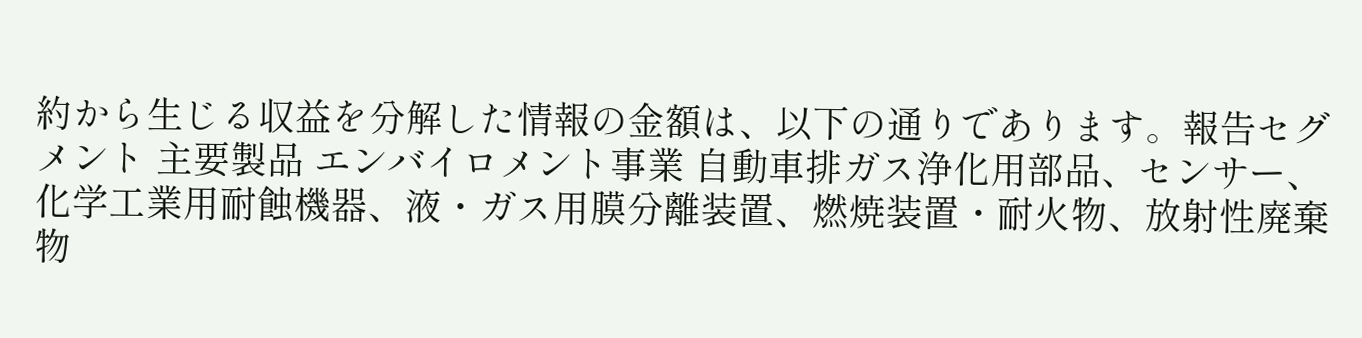約から生じる収益を分解した情報の金額は、以下の通りであります。報告セグメント 主要製品 エンバイロメント事業 自動車排ガス浄化用部品、センサー、化学工業用耐蝕機器、液・ガス用膜分離装置、燃焼装置・耐火物、放射性廃棄物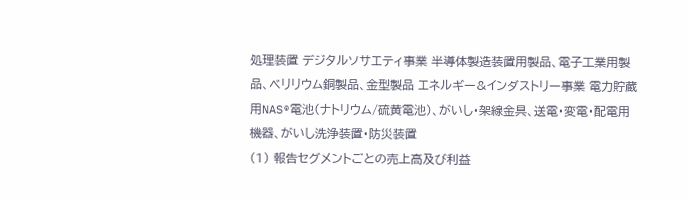処理装置 デジタルソサエティ事業 半導体製造装置用製品、電子工業用製品、ベリリウム銅製品、金型製品 エネルギー&インダストリー事業 電力貯蔵用NAS®電池(ナトリウム/硫黄電池)、がいし・架線金具、送電・変電・配電用機器、がいし洗浄装置・防災装置
(1) 報告セグメントごとの売上高及び利益